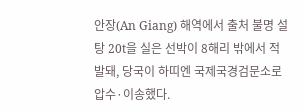안장(An Giang) 해역에서 출처 불명 설탕 20t을 실은 선박이 8해리 밖에서 적발돼, 당국이 하띠엔 국제국경검문소로 압수·이송했다.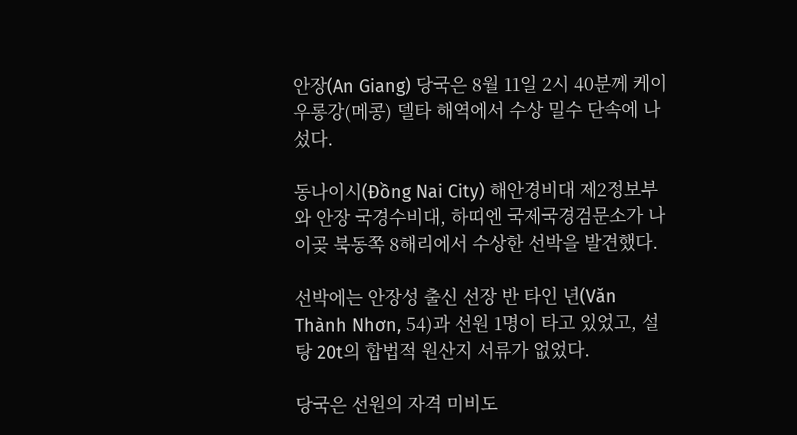안장(An Giang) 당국은 8월 11일 2시 40분께 케이우롱강(메콩) 델타 해역에서 수상 밀수 단속에 나섰다.

동나이시(Đồng Nai City) 해안경비대 제2정보부와 안장 국경수비대, 하띠엔 국제국경검문소가 나이곶 북동쪽 8해리에서 수상한 선박을 발견했다.

선박에는 안장성 출신 선장 반 타인 년(Văn Thành Nhơn, 54)과 선원 1명이 타고 있었고, 설탕 20t의 합법적 원산지 서류가 없었다.

당국은 선원의 자격 미비도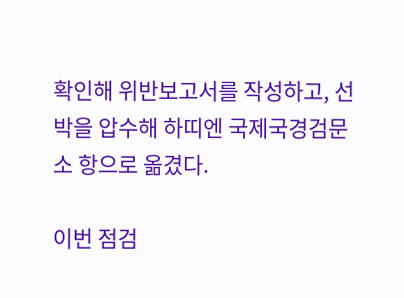확인해 위반보고서를 작성하고, 선박을 압수해 하띠엔 국제국경검문소 항으로 옮겼다.

이번 점검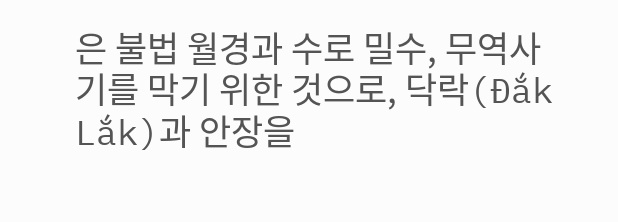은 불법 월경과 수로 밀수, 무역사기를 막기 위한 것으로, 닥락(Đắk Lắk)과 안장을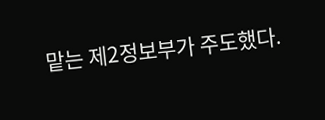맡는 제2정보부가 주도했다.